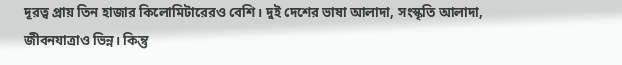দূরত্ব প্রায় তিন হাজার কিলোমিটারেরও বেশি। দুই দেশের ভাষা আলাদা, সংস্কৃতি আলাদা, জীবনযাত্রাও ভিন্ন। কিন্তু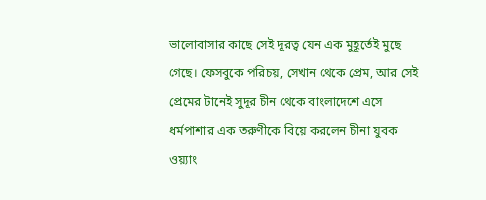ভালোবাসার কাছে সেই দূরত্ব যেন এক মুহূর্তেই মুছে গেছে। ফেসবুকে পরিচয়, সেখান থেকে প্রেম, আর সেই প্রেমের টানেই সুদূর চীন থেকে বাংলাদেশে এসে ধর্মপাশার এক তরুণীকে বিয়ে করলেন চীনা যুবক ওয়্যাং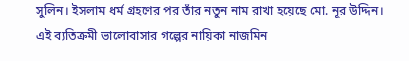সুলিন। ইসলাম ধর্ম গ্রহণের পর তাঁর নতুন নাম রাখা হয়েছে মো. নূর উদ্দিন।
এই ব্যতিক্রমী ভালোবাসার গল্পের নায়িকা নাজমিন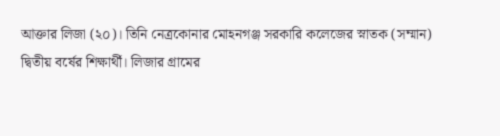আক্তার লিজা (২০)। তিনি নেত্রকোনার মোহনগঞ্জ সরকারি কলেজের স্নাতক (সম্মান) দ্বিতীয় বর্ষের শিক্ষার্থী। লিজার গ্রামের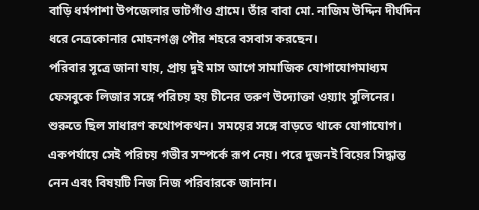বাড়ি ধর্মপাশা উপজেলার ভাটগাঁও গ্রামে। তাঁর বাবা মো. নাজিম উদ্দিন দীর্ঘদিন ধরে নেত্রকোনার মোহনগঞ্জ পৌর শহরে বসবাস করছেন।
পরিবার সূত্রে জানা যায়, প্রায় দুই মাস আগে সামাজিক যোগাযোগমাধ্যম ফেসবুকে লিজার সঙ্গে পরিচয় হয় চীনের তরুণ উদ্যোক্তা ওয়্যাং সুলিনের। শুরুতে ছিল সাধারণ কথোপকথন। সময়ের সঙ্গে বাড়তে থাকে যোগাযোগ। একপর্যায়ে সেই পরিচয় গভীর সম্পর্কে রূপ নেয়। পরে দুজনই বিয়ের সিদ্ধান্ত নেন এবং বিষয়টি নিজ নিজ পরিবারকে জানান।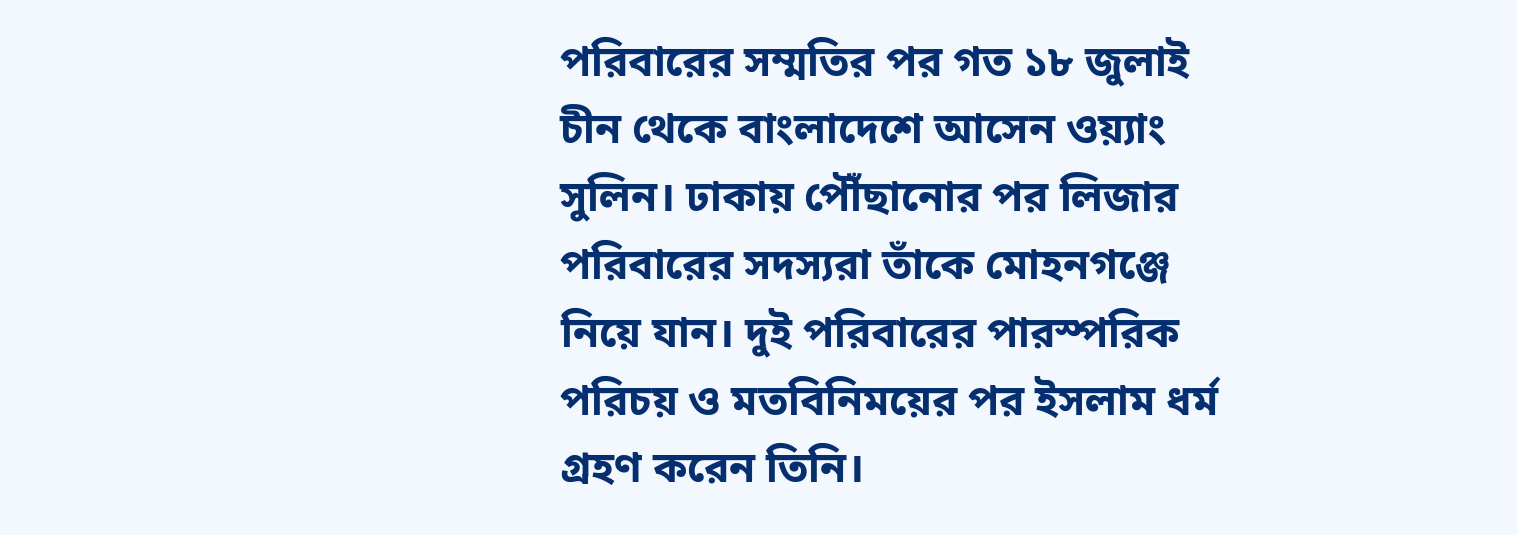পরিবারের সম্মতির পর গত ১৮ জুলাই চীন থেকে বাংলাদেশে আসেন ওয়্যাং সুলিন। ঢাকায় পৌঁছানোর পর লিজার পরিবারের সদস্যরা তাঁকে মোহনগঞ্জে নিয়ে যান। দুই পরিবারের পারস্পরিক পরিচয় ও মতবিনিময়ের পর ইসলাম ধর্ম গ্রহণ করেন তিনি।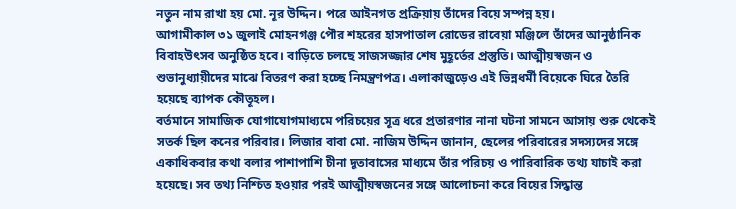নতুন নাম রাখা হয় মো. নূর উদ্দিন। পরে আইনগত প্রক্রিয়ায় তাঁদের বিয়ে সম্পন্ন হয়।
আগামীকাল ৩১ জুলাই মোহনগঞ্জ পৌর শহরের হাসপাতাল রোডের রাবেয়া মঞ্জিলে তাঁদের আনুষ্ঠানিক বিবাহউৎসব অনুষ্ঠিত হবে। বাড়িতে চলছে সাজসজ্জার শেষ মুহূর্তের প্রস্তুতি। আত্মীয়স্বজন ও শুভানুধ্যায়ীদের মাঝে বিতরণ করা হচ্ছে নিমন্ত্রণপত্র। এলাকাজুড়েও এই ভিন্নধর্মী বিয়েকে ঘিরে তৈরি হয়েছে ব্যাপক কৌতূহল।
বর্তমানে সামাজিক যোগাযোগমাধ্যমে পরিচয়ের সূত্র ধরে প্রতারণার নানা ঘটনা সামনে আসায় শুরু থেকেই সতর্ক ছিল কনের পরিবার। লিজার বাবা মো. নাজিম উদ্দিন জানান, ছেলের পরিবারের সদস্যদের সঙ্গে একাধিকবার কথা বলার পাশাপাশি চীনা দূতাবাসের মাধ্যমে তাঁর পরিচয় ও পারিবারিক তথ্য যাচাই করা হয়েছে। সব তথ্য নিশ্চিত হওয়ার পরই আত্মীয়স্বজনের সঙ্গে আলোচনা করে বিয়ের সিদ্ধান্ত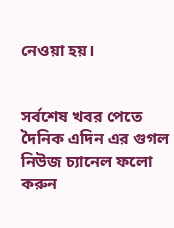নেওয়া হয়।


সর্বশেষ খবর পেতে দৈনিক এদিন এর গুগল নিউজ চ্যানেল ফলো করুন